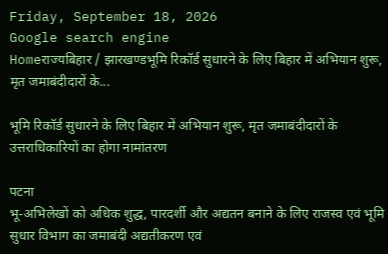Friday, September 18, 2026
Google search engine
Homeराज्यबिहार / झारखण्डभूमि रिकॉर्ड सुधारने के लिए बिहार में अभियान शुरू, मृत जमाबंदीदारों के...

भूमि रिकॉर्ड सुधारने के लिए बिहार में अभियान शुरू, मृत जमाबंदीदारों के उत्तराधिकारियों का होगा नामांतरण

पटना
भू-अभिलेखों को अधिक शुद्ध, पारदर्शी और अद्यतन बनाने के लिए राजस्व एवं भूमि सुधार विभाग का जमाबंदी अद्यतीकरण एवं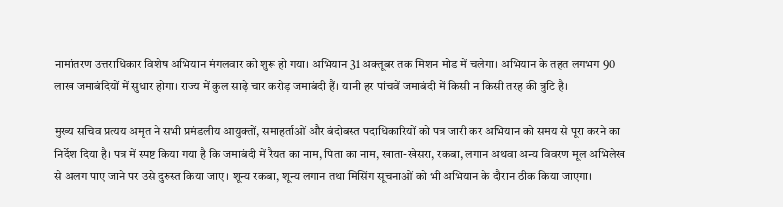नामांतरण उत्तराधिकार विशेष अभियान मंगलवार को शुरू हो गया। अभियान 31 अक्तूबर तक मिशन मोड में चलेगा। अभियान के तहत लगभग 90 लाख जमाबंदियों में सुधार होगा। राज्य में कुल साढ़े चार करोड़ जमाबंदी हैं। यानी हर पांचवें जमाबंदी में किसी न किसी तरह की त्रुटि है।

मुख्य सचिव प्रत्यय अमृत ने सभी प्रमंडलीय आयुक्तों, समाहर्ताओं और बंदोबस्त पदाधिकारियों को पत्र जारी कर अभियान को समय से पूरा करने का निर्देश दिया है। पत्र में स्पष्ट किया गया है कि जमाबंदी में रैयत का नाम, पिता का नाम, खाता-खेसरा, रकबा, लगान अथवा अन्य विवरण मूल अभिलेख से अलग पाए जाने पर उसे दुरुस्त किया जाए। शून्य रकबा, शून्य लगान तथा मिसिंग सूचनाओं को भी अभियान के दौरान ठीक किया जाएगा।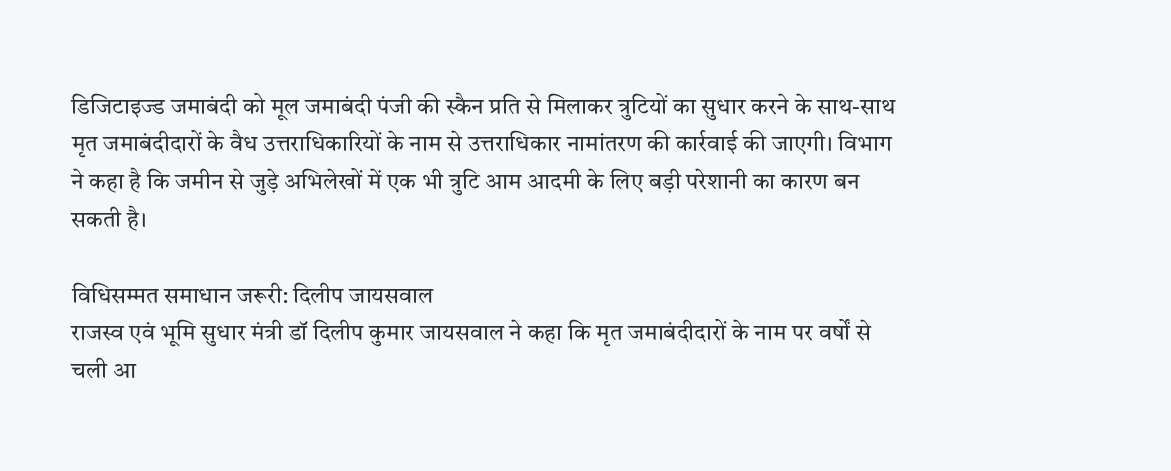डिजिटाइज्ड जमाबंदी को मूल जमाबंदी पंजी की स्कैन प्रति से मिलाकर त्रुटियों का सुधार करने के साथ-साथ मृत जमाबंदीदारों के वैध उत्तराधिकारियों के नाम से उत्तराधिकार नामांतरण की कार्रवाई की जाएगी। विभाग ने कहा है कि जमीन से जुड़े अभिलेखों में एक भी त्रुटि आम आदमी के लिए बड़ी परेशानी का कारण बन सकती है।

विधिसम्मत समाधान जरूरी: दिलीप जायसवाल
राजस्व एवं भूमि सुधार मंत्री डॉ दिलीप कुमार जायसवाल ने कहा कि मृत जमाबंदीदारों के नाम पर वर्षों से चली आ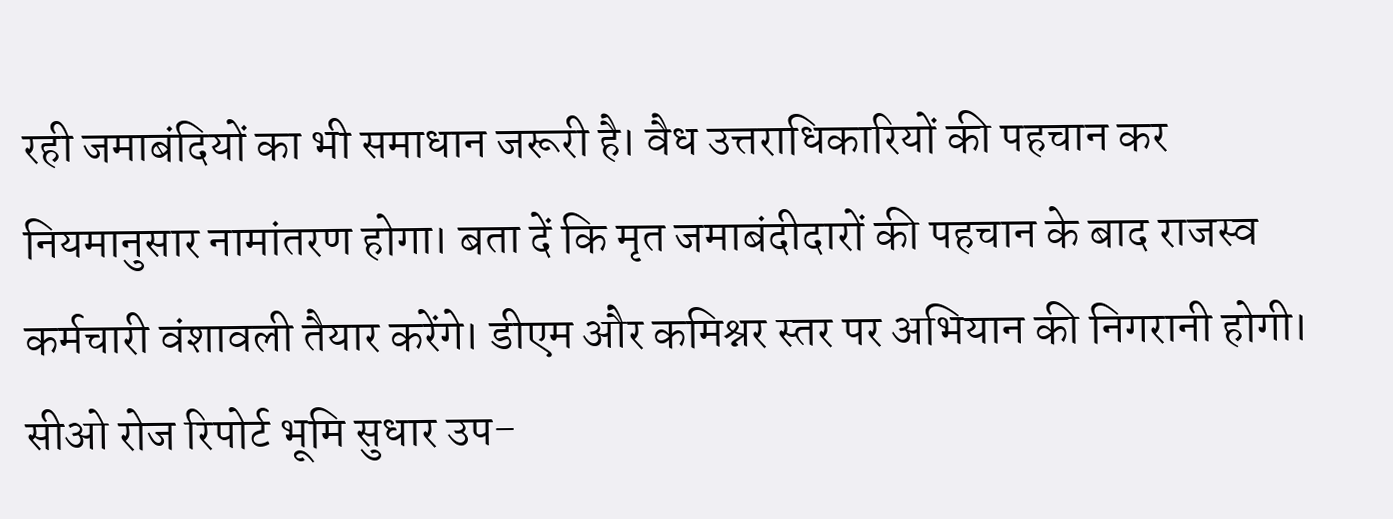रही जमाबंदियों का भी समाधान जरूरी है। वैध उत्तराधिकारियों की पहचान कर नियमानुसार नामांतरण होगा। बता दें कि मृत जमाबंदीदारों की पहचान के बाद राजस्व कर्मचारी वंशावली तैयार करेंगे। डीएम और कमिश्नर स्तर पर अभियान की निगरानी होगी। सीओ रोज रिपोर्ट भूमि सुधार उप-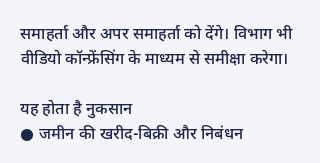समाहर्ता और अपर समाहर्ता को देंगे। विभाग भी वीडियो कॉन्फ्रेंसिंग के माध्यम से समीक्षा करेगा।

यह होता है नुकसान
● जमीन की खरीद-बिक्री और निबंधन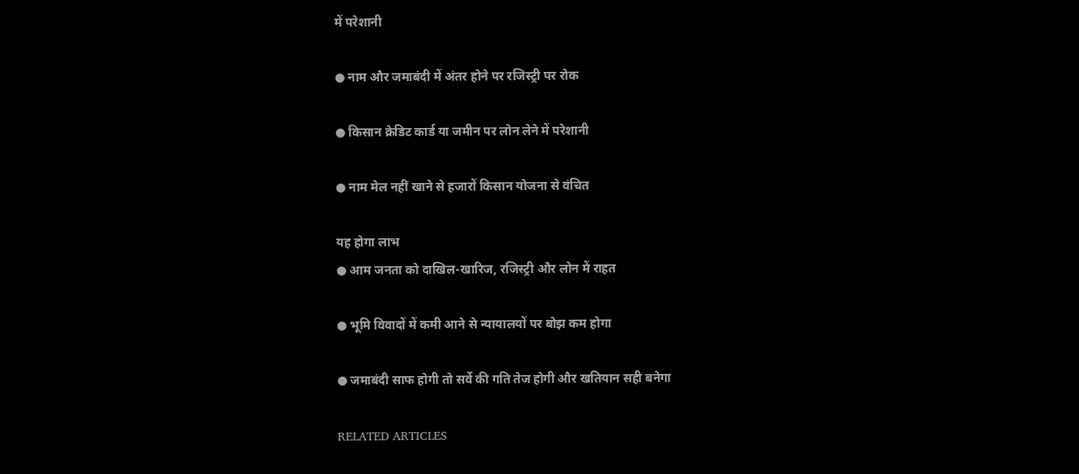में परेशानी

● नाम और जमाबंदी में अंतर होने पर रजिस्ट्री पर रोक

● किसान क्रेडिट कार्ड या जमीन पर लोन लेने में परेशानी

● नाम मेल नहीं खाने से हजारों किसान योजना से वंचित

यह होगा लाभ
● आम जनता को दाखिल-खारिज, रजिस्ट्री और लोन में राहत

● भूमि विवादों में कमी आने से न्यायालयों पर बोझ कम होगा

● जमाबंदी साफ होगी तो सर्वे की गति तेज होगी और खतियान सही बनेगा

RELATED ARTICLES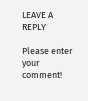LEAVE A REPLY

Please enter your comment!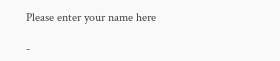Please enter your name here

-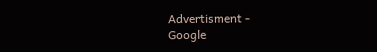Advertisment -
Google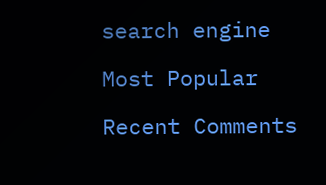search engine

Most Popular

Recent Comments